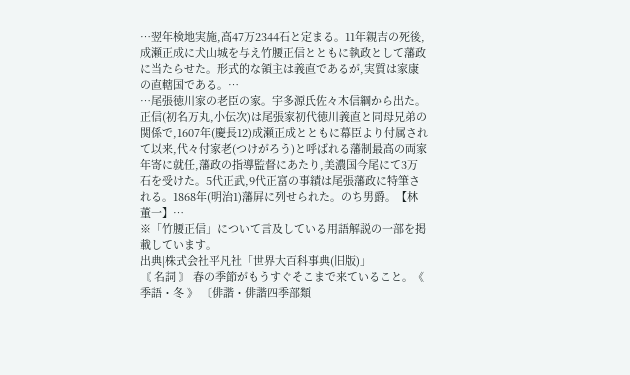…翌年検地実施,高47万2344石と定まる。11年親吉の死後,成瀬正成に犬山城を与え竹腰正信とともに執政として藩政に当たらせた。形式的な領主は義直であるが,実質は家康の直轄国である。…
…尾張徳川家の老臣の家。宇多源氏佐々木信綱から出た。正信(初名万丸,小伝次)は尾張家初代徳川義直と同母兄弟の関係で,1607年(慶長12)成瀬正成とともに幕臣より付属されて以来,代々付家老(つけがろう)と呼ばれる藩制最高の両家年寄に就任,藩政の指導監督にあたり,美濃国今尾にて3万石を受けた。5代正武,9代正富の事績は尾張藩政に特筆される。1868年(明治1)藩屛に列せられた。のち男爵。【林 董一】…
※「竹腰正信」について言及している用語解説の一部を掲載しています。
出典|株式会社平凡社「世界大百科事典(旧版)」
〘 名詞 〙 春の季節がもうすぐそこまで来ていること。《 季語・冬 》 〔俳諧・俳諧四季部類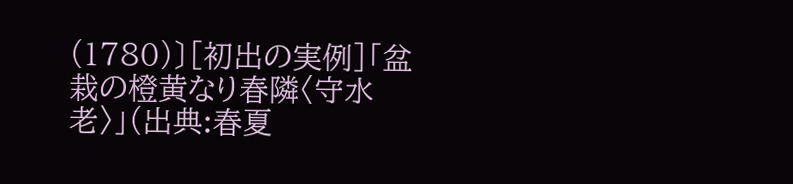(1780)〕[初出の実例]「盆栽の橙黄なり春隣〈守水老〉」(出典:春夏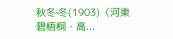秋冬‐冬(1903)〈河東碧梧桐・高...